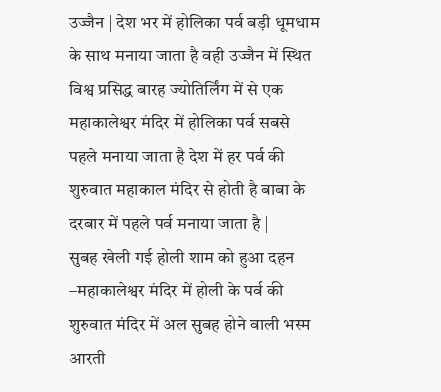उज्जैन | देश भर में होलिका पर्व बड़ी धूमधाम के साथ मनाया जाता है वही उज्जैन में स्थित विश्व प्रसिद्ध बारह ज्योतिर्लिंग में से एक महाकालेश्वर मंदिर में होलिका पर्व सबसे पहले मनाया जाता है देश में हर पर्व की शुरुवात महाकाल मंदिर से होती है बाबा के दरबार में पहले पर्व मनाया जाता है |
सुबह खेली गई होली शाम को हुआ दहन –महाकालेश्वर मंदिर में होली के पर्व की शुरुवात मंदिर में अल सुबह होने वाली भस्म आरती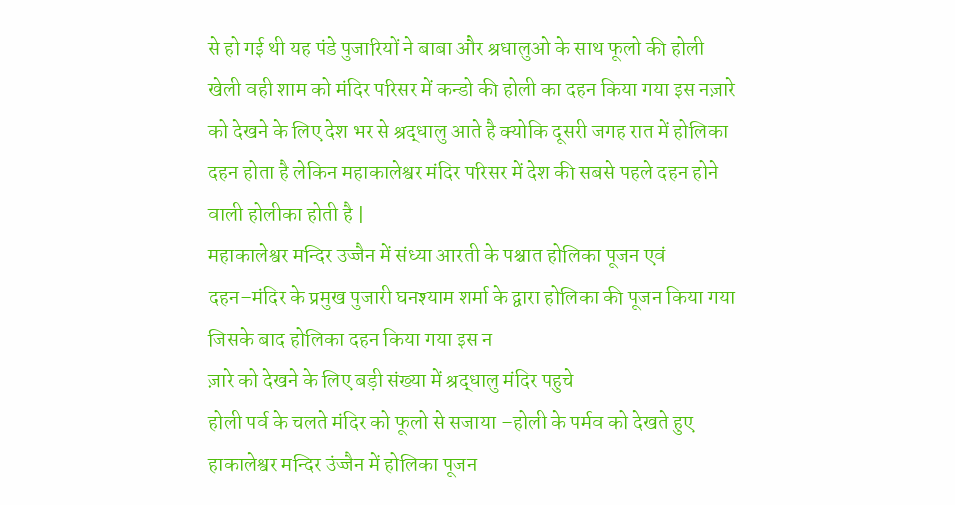से हो गई थी यह पंडे पुजारियों ने बाबा और श्रधालुओ के साथ फूलो की होली खेली वही शाम को मंदिर परिसर में कन्डो की होली का दहन किया गया इस नज़ारे को देखने के लिए देश भर से श्रद्धालु आते है क्योकि दूसरी जगह रात में होलिका दहन होता है लेकिन महाकालेश्वर मंदिर परिसर में देश की सबसे पहले दहन होने वाली होलीका होती है |
महाकालेश्वर मन्दिर उज्जैन में संध्या आरती के पश्चात होलिका पूजन एवं दहन–मंदिर के प्रमुख पुजारी घनश्याम शर्मा के द्वारा होलिका की पूजन किया गया जिसके बाद होलिका दहन किया गया इस न
ज़ारे को देखने के लिए बड़ी संख्या में श्रद्धालु मंदिर पहुचे
होली पर्व के चलते मंदिर को फूलो से सजाया –होली के पर्मव को देखते हुए हाकालेश्वर मन्दिर उंज्जैन में होलिका पूजन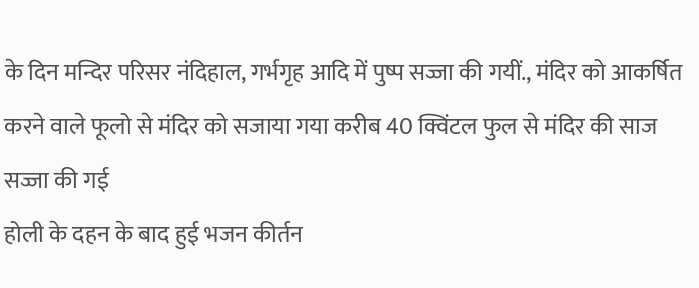के दिन मन्दिर परिसर नंदिहाल, गर्भगृह आदि में पुष्प सज्जा की गयीं., मंदिर को आकर्षित करने वाले फूलो से मंदिर को सजाया गया करीब 40 क्विंटल फुल से मंदिर की साज सज्जा की गई
होली के दहन के बाद हुई भजन कीर्तन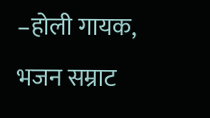–होली गायक, भजन सम्राट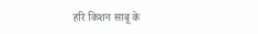हरि किशन साबू के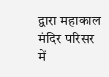द्वारा महाकाल मंदिर परिसर में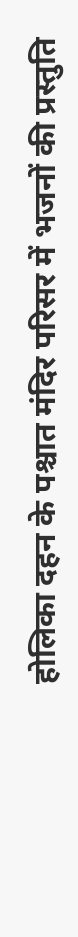होलिका दहन के पश्चात मंदिर परिसर में भजनों की प्रस्तुति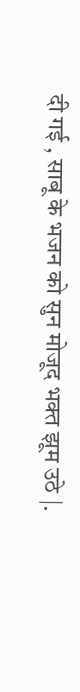दी गई , साबू के भजन को सुन मोजूद भक्त झूम उठे |.